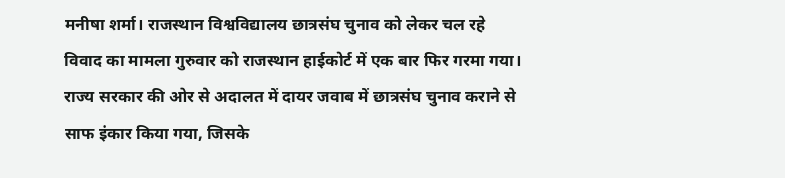मनीषा शर्मा। राजस्थान विश्वविद्यालय छात्रसंघ चुनाव को लेकर चल रहे विवाद का मामला गुरुवार को राजस्थान हाईकोर्ट में एक बार फिर गरमा गया। राज्य सरकार की ओर से अदालत में दायर जवाब में छात्रसंघ चुनाव कराने से साफ इंकार किया गया, जिसके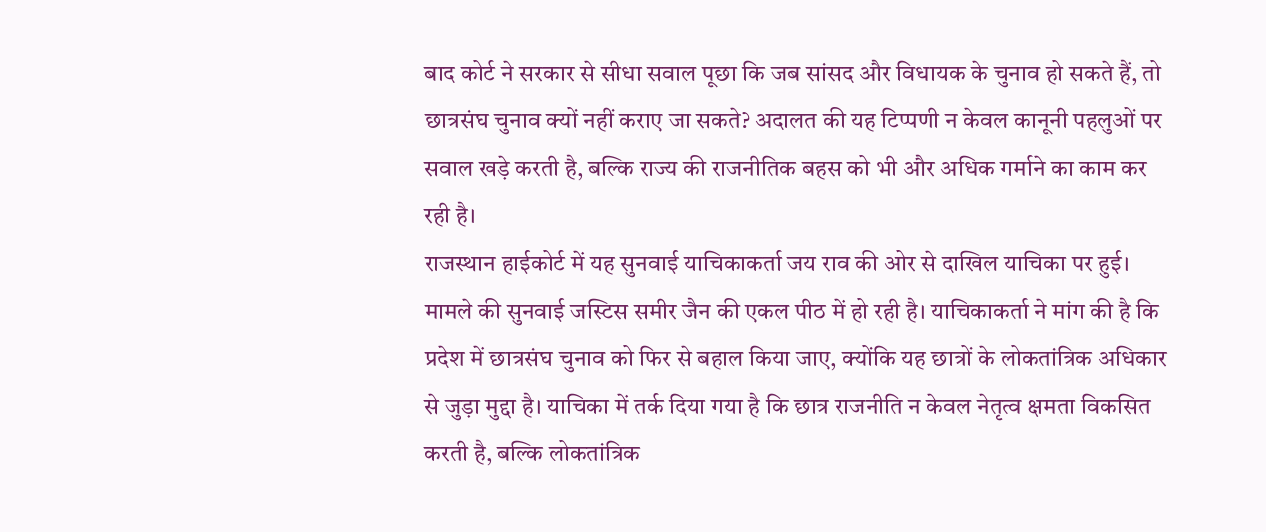बाद कोर्ट ने सरकार से सीधा सवाल पूछा कि जब सांसद और विधायक के चुनाव हो सकते हैं, तो छात्रसंघ चुनाव क्यों नहीं कराए जा सकते? अदालत की यह टिप्पणी न केवल कानूनी पहलुओं पर सवाल खड़े करती है, बल्कि राज्य की राजनीतिक बहस को भी और अधिक गर्माने का काम कर रही है।
राजस्थान हाईकोर्ट में यह सुनवाई याचिकाकर्ता जय राव की ओर से दाखिल याचिका पर हुई। मामले की सुनवाई जस्टिस समीर जैन की एकल पीठ में हो रही है। याचिकाकर्ता ने मांग की है कि प्रदेश में छात्रसंघ चुनाव को फिर से बहाल किया जाए, क्योंकि यह छात्रों के लोकतांत्रिक अधिकार से जुड़ा मुद्दा है। याचिका में तर्क दिया गया है कि छात्र राजनीति न केवल नेतृत्व क्षमता विकसित करती है, बल्कि लोकतांत्रिक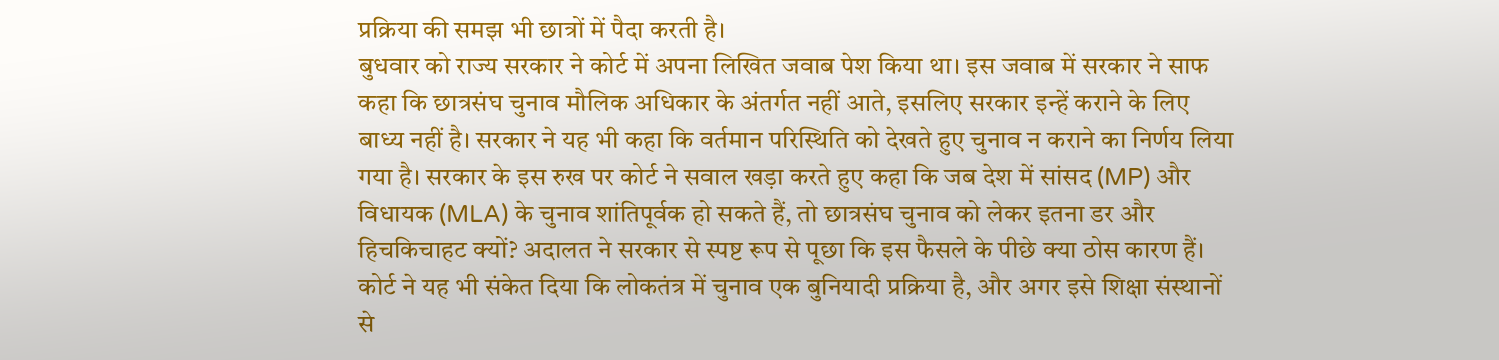प्रक्रिया की समझ भी छात्रों में पैदा करती है।
बुधवार को राज्य सरकार ने कोर्ट में अपना लिखित जवाब पेश किया था। इस जवाब में सरकार ने साफ कहा कि छात्रसंघ चुनाव मौलिक अधिकार के अंतर्गत नहीं आते, इसलिए सरकार इन्हें कराने के लिए बाध्य नहीं है। सरकार ने यह भी कहा कि वर्तमान परिस्थिति को देखते हुए चुनाव न कराने का निर्णय लिया गया है। सरकार के इस रुख पर कोर्ट ने सवाल खड़ा करते हुए कहा कि जब देश में सांसद (MP) और विधायक (MLA) के चुनाव शांतिपूर्वक हो सकते हैं, तो छात्रसंघ चुनाव को लेकर इतना डर और हिचकिचाहट क्यों? अदालत ने सरकार से स्पष्ट रूप से पूछा कि इस फैसले के पीछे क्या ठोस कारण हैं।
कोर्ट ने यह भी संकेत दिया कि लोकतंत्र में चुनाव एक बुनियादी प्रक्रिया है, और अगर इसे शिक्षा संस्थानों से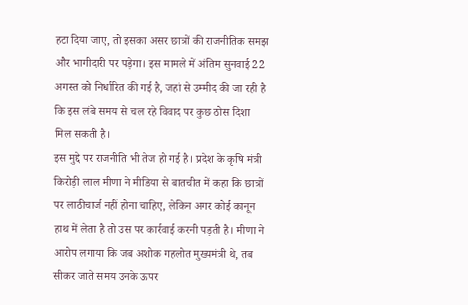हटा दिया जाए, तो इसका असर छात्रों की राजनीतिक समझ और भागीदारी पर पड़ेगा। इस मामले में अंतिम सुनवाई 22 अगस्त को निर्धारित की गई है, जहां से उम्मीद की जा रही है कि इस लंबे समय से चल रहे विवाद पर कुछ ठोस दिशा मिल सकती है।
इस मुद्दे पर राजनीति भी तेज हो गई है। प्रदेश के कृषि मंत्री किरोड़ी लाल मीणा ने मीडिया से बातचीत में कहा कि छात्रों पर लाठीचार्ज नहीं होना चाहिए, लेकिन अगर कोई कानून हाथ में लेता है तो उस पर कार्रवाई करनी पड़ती है। मीणा ने आरोप लगाया कि जब अशोक गहलोत मुख्यमंत्री थे, तब सीकर जाते समय उनके ऊपर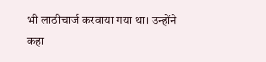भी लाठीचार्ज करवाया गया था। उन्होंने कहा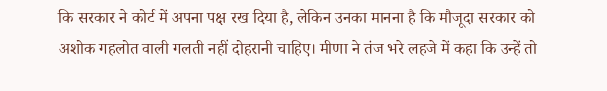कि सरकार ने कोर्ट में अपना पक्ष रख दिया है, लेकिन उनका मानना है कि मौजूदा सरकार को अशोक गहलोत वाली गलती नहीं दोहरानी चाहिए। मीणा ने तंज भरे लहजे में कहा कि उन्हें तो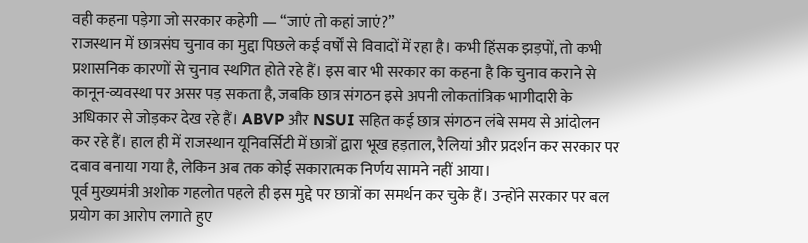वही कहना पड़ेगा जो सरकार कहेगी — “जाएं तो कहां जाएं?”
राजस्थान में छात्रसंघ चुनाव का मुद्दा पिछले कई वर्षों से विवादों में रहा है। कभी हिंसक झड़पों, तो कभी प्रशासनिक कारणों से चुनाव स्थगित होते रहे हैं। इस बार भी सरकार का कहना है कि चुनाव कराने से कानून-व्यवस्था पर असर पड़ सकता है, जबकि छात्र संगठन इसे अपनी लोकतांत्रिक भागीदारी के अधिकार से जोड़कर देख रहे हैं। ABVP और NSUI सहित कई छात्र संगठन लंबे समय से आंदोलन कर रहे हैं। हाल ही में राजस्थान यूनिवर्सिटी में छात्रों द्वारा भूख हड़ताल, रैलियां और प्रदर्शन कर सरकार पर दबाव बनाया गया है, लेकिन अब तक कोई सकारात्मक निर्णय सामने नहीं आया।
पूर्व मुख्यमंत्री अशोक गहलोत पहले ही इस मुद्दे पर छात्रों का समर्थन कर चुके हैं। उन्होंने सरकार पर बल प्रयोग का आरोप लगाते हुए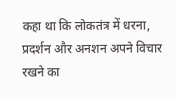कहा था कि लोकतंत्र में धरना, प्रदर्शन और अनशन अपने विचार रखने का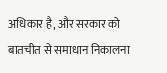अधिकार है, और सरकार को बातचीत से समाधान निकालना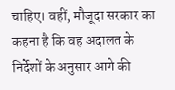चाहिए। वहीं, मौजूदा सरकार का कहना है कि वह अदालत के निर्देशों के अनुसार आगे की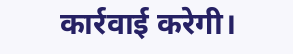कार्रवाई करेगी।